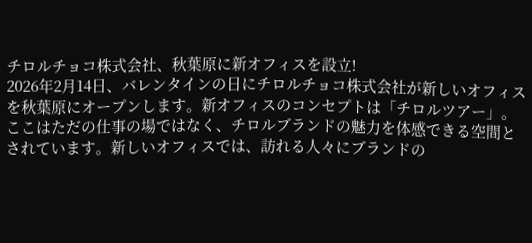チロルチョコ株式会社、秋葉原に新オフィスを設立!
2026年2月14日、バレンタインの日にチロルチョコ株式会社が新しいオフィスを秋葉原にオープンします。新オフィスのコンセプトは「チロルツアー」。ここはただの仕事の場ではなく、チロルブランドの魅力を体感できる空間とされています。新しいオフィスでは、訪れる人々にブランドの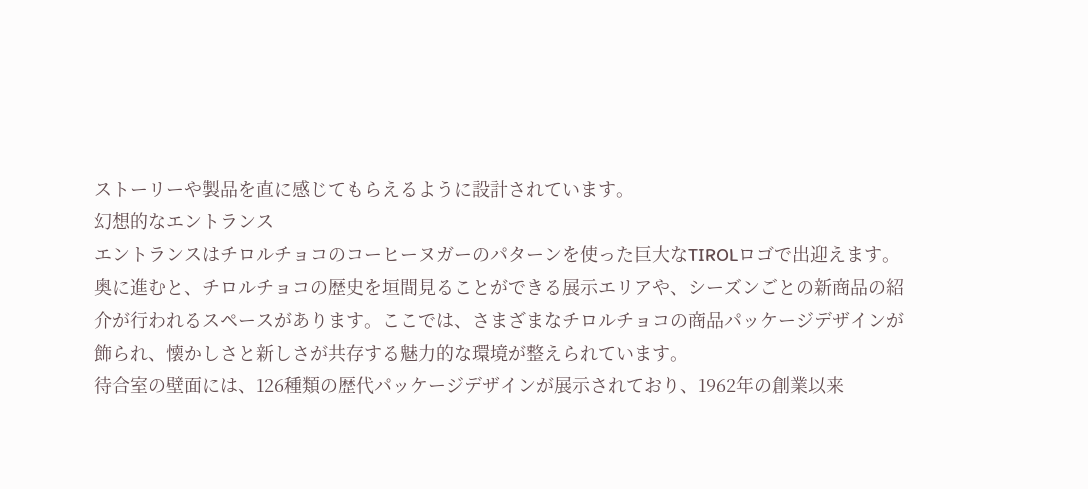ストーリーや製品を直に感じてもらえるように設計されています。
幻想的なエントランス
エントランスはチロルチョコのコーヒーヌガーのパターンを使った巨大なTIROLロゴで出迎えます。奥に進むと、チロルチョコの歴史を垣間見ることができる展示エリアや、シーズンごとの新商品の紹介が行われるスペースがあります。ここでは、さまざまなチロルチョコの商品パッケージデザインが飾られ、懐かしさと新しさが共存する魅力的な環境が整えられています。
待合室の壁面には、126種類の歴代パッケージデザインが展示されており、1962年の創業以来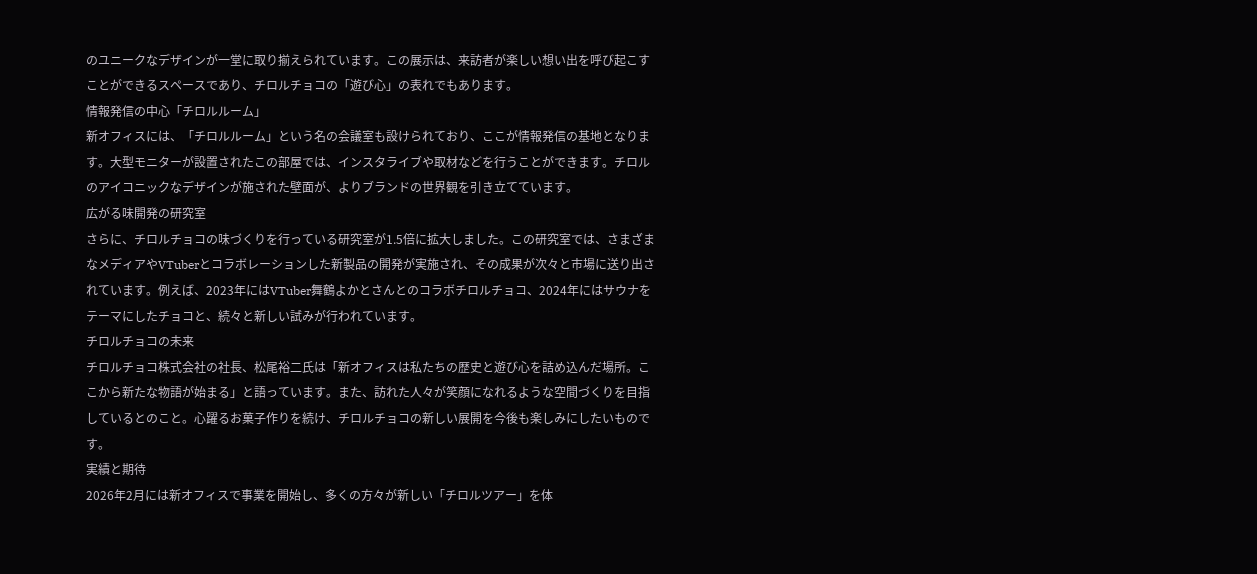のユニークなデザインが一堂に取り揃えられています。この展示は、来訪者が楽しい想い出を呼び起こすことができるスペースであり、チロルチョコの「遊び心」の表れでもあります。
情報発信の中心「チロルルーム」
新オフィスには、「チロルルーム」という名の会議室も設けられており、ここが情報発信の基地となります。大型モニターが設置されたこの部屋では、インスタライブや取材などを行うことができます。チロルのアイコニックなデザインが施された壁面が、よりブランドの世界観を引き立てています。
広がる味開発の研究室
さらに、チロルチョコの味づくりを行っている研究室が1.5倍に拡大しました。この研究室では、さまざまなメディアやVTuberとコラボレーションした新製品の開発が実施され、その成果が次々と市場に送り出されています。例えば、2023年にはVTuber舞鶴よかとさんとのコラボチロルチョコ、2024年にはサウナをテーマにしたチョコと、続々と新しい試みが行われています。
チロルチョコの未来
チロルチョコ株式会社の社長、松尾裕二氏は「新オフィスは私たちの歴史と遊び心を詰め込んだ場所。ここから新たな物語が始まる」と語っています。また、訪れた人々が笑顔になれるような空間づくりを目指しているとのこと。心躍るお菓子作りを続け、チロルチョコの新しい展開を今後も楽しみにしたいものです。
実績と期待
2026年2月には新オフィスで事業を開始し、多くの方々が新しい「チロルツアー」を体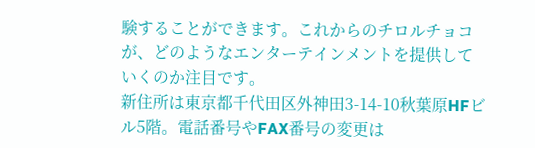験することができます。これからのチロルチョコが、どのようなエンターテインメントを提供していくのか注目です。
新住所は東京都千代田区外神田3-14-10秋葉原HFビル5階。電話番号やFAX番号の変更は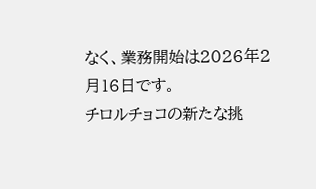なく、業務開始は2026年2月16日です。
チロルチョコの新たな挑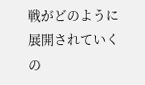戦がどのように展開されていくの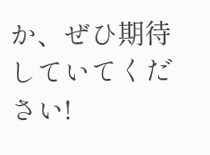か、ぜひ期待していてください!